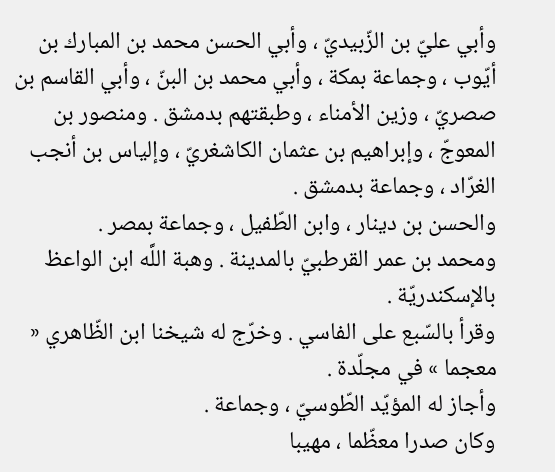وأبي عليّ بن الزّبيديّ ، وأبي الحسن محمد بن المبارك بن أيّوب ، وجماعة بمكة ، وأبي محمد بن البنّ ، وأبي القاسم بن صصريّ ، وزين الأمناء ، وطبقتهم بدمشق . ومنصور بن المعوجّ ، وإبراهيم بن عثمان الكاشغريّ ، وإلياس بن أنجب الغرّاد ، وجماعة بدمشق .
والحسن بن دينار ، وابن الطّفيل ، وجماعة بمصر .
ومحمد بن عمر القرطبيّ بالمدينة . وهبة اللَّه ابن الواعظ بالإسكندريّة .
وقرأ بالسّبع على الفاسي . وخرّج له شيخنا ابن الظّاهري « معجما » في مجلّدة .
وأجاز له المؤيّد الطّوسيّ ، وجماعة .
وكان صدرا معظّما ، مهيبا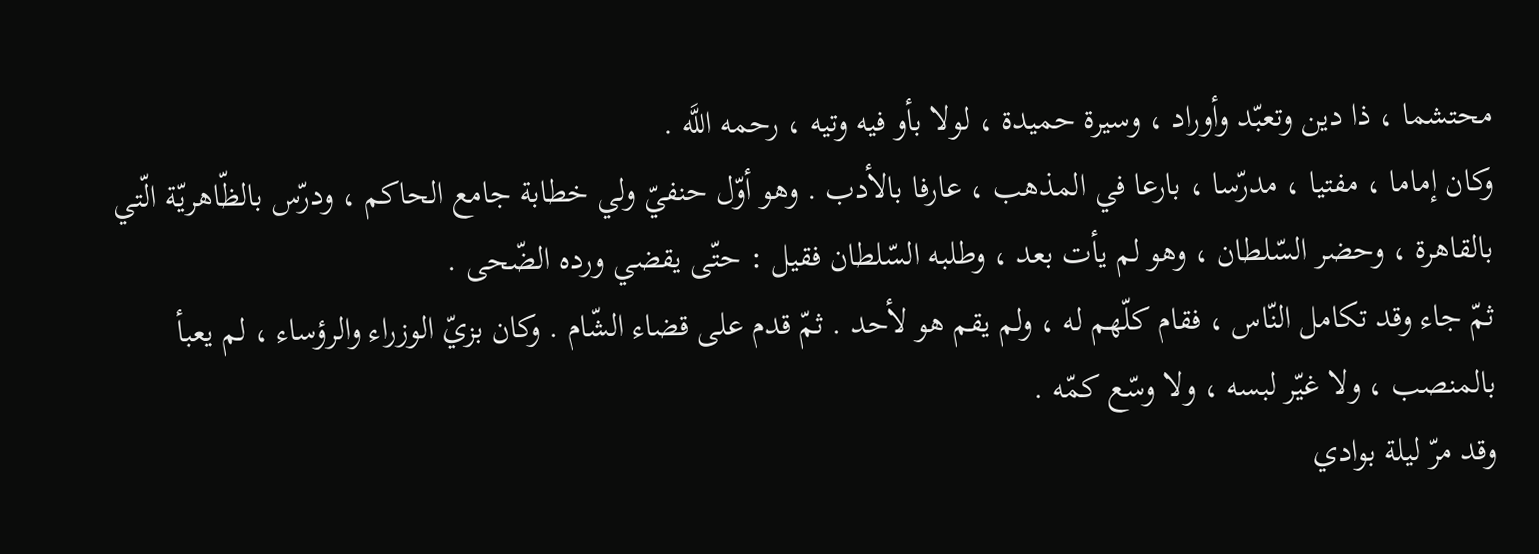محتشما ، ذا دين وتعبّد وأوراد ، وسيرة حميدة ، لولا بأو فيه وتيه ، رحمه اللَّه .
وكان إماما ، مفتيا ، مدرّسا ، بارعا في المذهب ، عارفا بالأدب . وهو أوّل حنفيّ ولي خطابة جامع الحاكم ، ودرّس بالظّاهريّة الّتي بالقاهرة ، وحضر السّلطان ، وهو لم يأت بعد ، وطلبه السّلطان فقيل : حتّى يقضي ورده الضّحى .
ثمّ جاء وقد تكامل النّاس ، فقام كلّهم له ، ولم يقم هو لأحد . ثمّ قدم على قضاء الشّام . وكان بزيّ الوزراء والرؤساء ، لم يعبأ بالمنصب ، ولا غيّر لبسه ، ولا وسّع كمّه .
وقد مرّ ليلة بوادي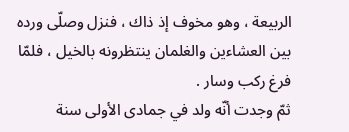الربيعة ، وهو مخوف إذ ذاك ، فنزل وصلّى ورده بين العشاءين والغلمان ينتظرونه بالخيل ، فلمّا فرغ ركب وسار .
ثمّ وجدت أنّه ولد في جمادى الأولى سنة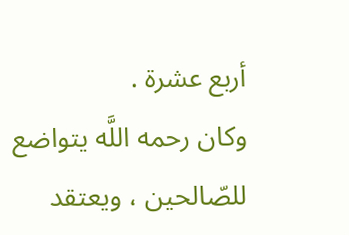أربع عشرة .
وكان رحمه اللَّه يتواضع للصّالحين ، ويعتقد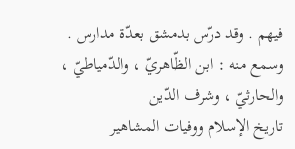فيهم . وقد درّس بدمشق بعدّة مدارس .
وسمع منه : ابن الظّاهريّ ، والدّمياطيّ ، والحارثيّ ، وشرف الدّين
تاريخ الإسلام ووفيات المشاهير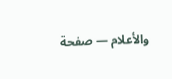والأعلام — صفحة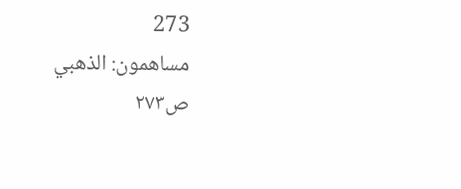273
مساهمون: الذهبي
ص٢٧٣